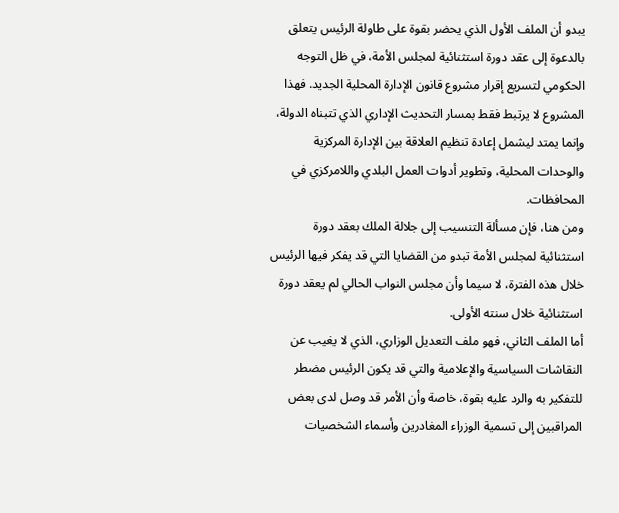يبدو أن الملف الأول الذي يحضر بقوة على طاولة الرئيس يتعلق بالدعوة إلى عقد دورة استثنائية لمجلس الأمة، في ظل التوجه الحكومي لتسريع إقرار مشروع قانون الإدارة المحلية الجديد. فهذا المشروع لا يرتبط فقط بمسار التحديث الإداري الذي تتبناه الدولة، وإنما يمتد ليشمل إعادة تنظيم العلاقة بين الإدارة المركزية والوحدات المحلية، وتطوير أدوات العمل البلدي واللامركزي في المحافظات.
ومن هنا، فإن مسألة التنسيب إلى جلالة الملك بعقد دورة استثنائية لمجلس الأمة تبدو من القضايا التي قد يفكر فيها الرئيس خلال هذه الفترة، لا سيما وأن مجلس النواب الحالي لم يعقد دورة استثنائية خلال سنته الأولى.
أما الملف الثاني، فهو ملف التعديل الوزاري، الذي لا يغيب عن النقاشات السياسية والإعلامية والتي قد يكون الرئيس مضطر للتفكير به والرد عليه بقوة، خاصة وأن الأمر قد وصل لدى بعض المراقبين إلى تسمية الوزراء المغادرين وأسماء الشخصيات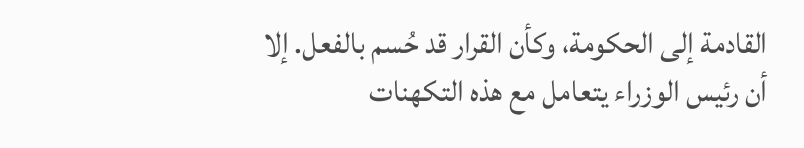القادمة إلى الحكومة، وكأن القرار قد حُسم بالفعل. إلا أن رئيس الوزراء يتعامل مع هذه التكهنات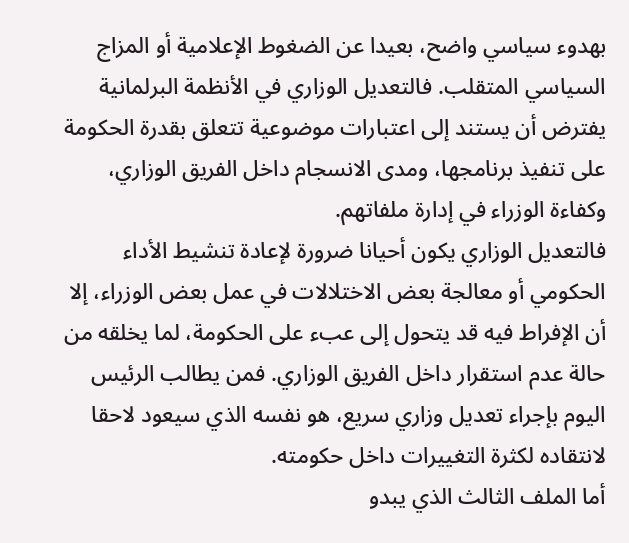بهدوء سياسي واضح، بعيدا عن الضغوط الإعلامية أو المزاج السياسي المتقلب. فالتعديل الوزاري في الأنظمة البرلمانية يفترض أن يستند إلى اعتبارات موضوعية تتعلق بقدرة الحكومة على تنفيذ برنامجها، ومدى الانسجام داخل الفريق الوزاري، وكفاءة الوزراء في إدارة ملفاتهم.
فالتعديل الوزاري يكون أحيانا ضرورة لإعادة تنشيط الأداء الحكومي أو معالجة بعض الاختلالات في عمل بعض الوزراء، إلا أن الإفراط فيه قد يتحول إلى عبء على الحكومة، لما يخلقه من حالة عدم استقرار داخل الفريق الوزاري. فمن يطالب الرئيس اليوم بإجراء تعديل وزاري سريع، هو نفسه الذي سيعود لاحقا لانتقاده لكثرة التغييرات داخل حكومته.
أما الملف الثالث الذي يبدو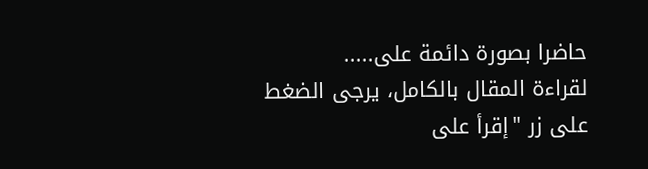حاضرا بصورة دائمة على.....
لقراءة المقال بالكامل، يرجى الضغط على زر "إقرأ على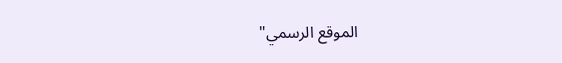الموقع الرسمي"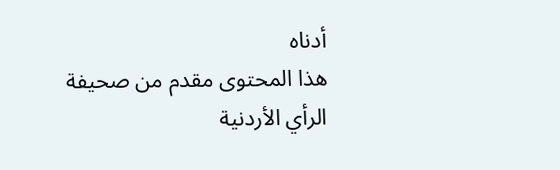أدناه
هذا المحتوى مقدم من صحيفة الرأي الأردنية